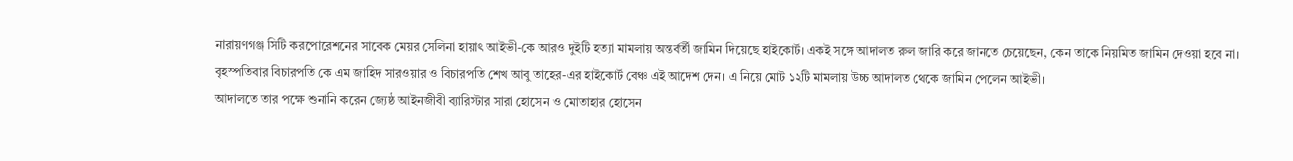নারায়ণগঞ্জ সিটি করপোরেশনের সাবেক মেয়র সেলিনা হায়াৎ আইভী-কে আরও দুইটি হত্যা মামলায় অন্তর্বর্তী জামিন দিয়েছে হাইকোর্ট। একই সঙ্গে আদালত রুল জারি করে জানতে চেয়েছেন, কেন তাকে নিয়মিত জামিন দেওয়া হবে না।
বৃহস্পতিবার বিচারপতি কে এম জাহিদ সারওয়ার ও বিচারপতি শেখ আবু তাহের-এর হাইকোর্ট বেঞ্চ এই আদেশ দেন। এ নিয়ে মোট ১২টি মামলায় উচ্চ আদালত থেকে জামিন পেলেন আইভী।
আদালতে তার পক্ষে শুনানি করেন জ্যেষ্ঠ আইনজীবী ব্যারিস্টার সারা হোসেন ও মোতাহার হোসেন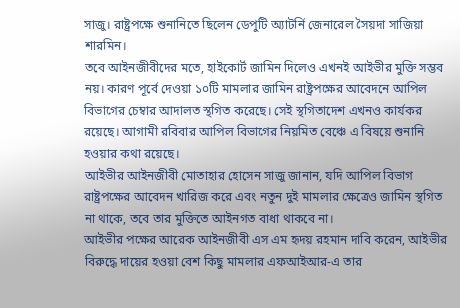সাজু। রাষ্ট্রপক্ষে শুনানিতে ছিলেন ডেপুটি অ্যাটর্নি জেনারেল সৈয়দা সাজিয়া শারমিন।
তবে আইনজীবীদের মতে, হাইকোর্ট জামিন দিলেও এখনই আইভীর মুক্তি সম্ভব নয়। কারণ পূর্বে দেওয়া ১০টি মামলার জামিন রাষ্ট্রপক্ষের আবেদনে আপিল বিভাগের চেম্বার আদালত স্থগিত করেছে। সেই স্থগিতাদেশ এখনও কার্যকর রয়েছে। আগামী রবিবার আপিল বিভাগের নিয়মিত বেঞ্চে এ বিষয়ে শুনানি হওয়ার কথা রয়েছে।
আইভীর আইনজীবী মোতাহার হোসেন সাজু জানান, যদি আপিল বিভাগ রাষ্ট্রপক্ষের আবেদন খারিজ করে এবং নতুন দুই মামলার ক্ষেত্রেও জামিন স্থগিত না থাকে, তবে তার মুক্তিতে আইনগত বাধা থাকবে না।
আইভীর পক্ষের আরেক আইনজীবী এস এম হৃদয় রহমান দাবি করেন, আইভীর বিরুদ্ধে দায়ের হওয়া বেশ কিছু মামলার এফআইআর-এ তার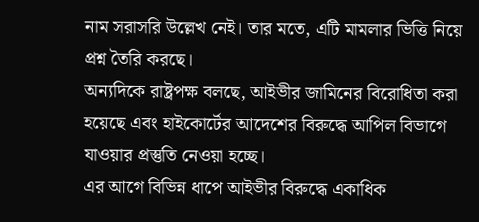নাম সরাসরি উল্লেখ নেই। তার মতে, এটি মামলার ভিত্তি নিয়ে প্রশ্ন তৈরি করছে।
অন্যদিকে রাষ্ট্রপক্ষ বলছে, আইভীর জামিনের বিরোধিতা করা হয়েছে এবং হাইকোর্টের আদেশের বিরুদ্ধে আপিল বিভাগে যাওয়ার প্রস্তুতি নেওয়া হচ্ছে।
এর আগে বিভিন্ন ধাপে আইভীর বিরুদ্ধে একাধিক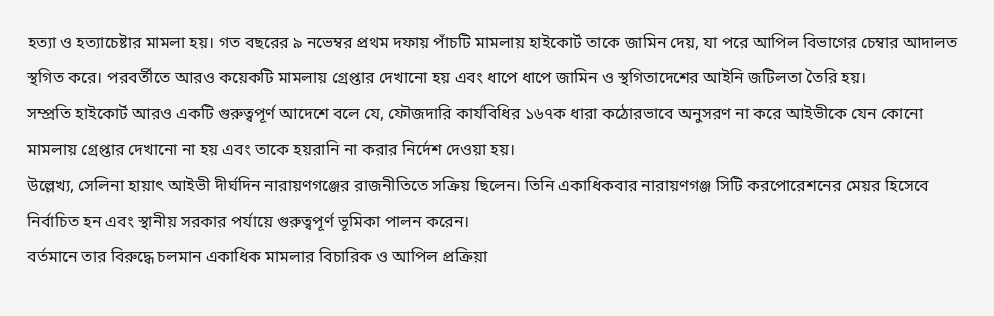হত্যা ও হত্যাচেষ্টার মামলা হয়। গত বছরের ৯ নভেম্বর প্রথম দফায় পাঁচটি মামলায় হাইকোর্ট তাকে জামিন দেয়, যা পরে আপিল বিভাগের চেম্বার আদালত স্থগিত করে। পরবর্তীতে আরও কয়েকটি মামলায় গ্রেপ্তার দেখানো হয় এবং ধাপে ধাপে জামিন ও স্থগিতাদেশের আইনি জটিলতা তৈরি হয়।
সম্প্রতি হাইকোর্ট আরও একটি গুরুত্বপূর্ণ আদেশে বলে যে, ফৌজদারি কার্যবিধির ১৬৭ক ধারা কঠোরভাবে অনুসরণ না করে আইভীকে যেন কোনো মামলায় গ্রেপ্তার দেখানো না হয় এবং তাকে হয়রানি না করার নির্দেশ দেওয়া হয়।
উল্লেখ্য, সেলিনা হায়াৎ আইভী দীর্ঘদিন নারায়ণগঞ্জের রাজনীতিতে সক্রিয় ছিলেন। তিনি একাধিকবার নারায়ণগঞ্জ সিটি করপোরেশনের মেয়র হিসেবে নির্বাচিত হন এবং স্থানীয় সরকার পর্যায়ে গুরুত্বপূর্ণ ভূমিকা পালন করেন।
বর্তমানে তার বিরুদ্ধে চলমান একাধিক মামলার বিচারিক ও আপিল প্রক্রিয়া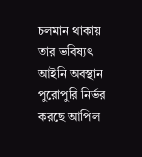চলমান থাকায় তার ভবিষ্যৎ আইনি অবস্থান পুরোপুরি নির্ভর করছে আপিল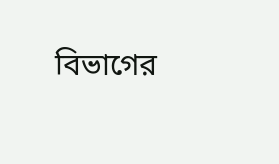বিভাগের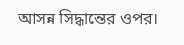আসন্ন সিদ্ধান্তের ওপর।